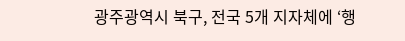광주광역시 북구, 전국 5개 지자체에 ‘행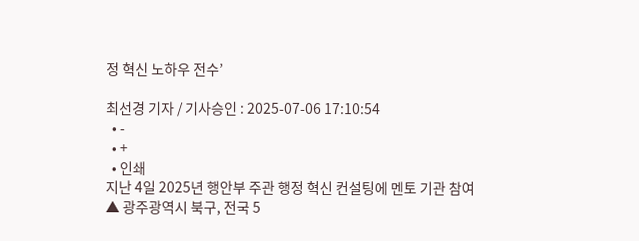정 혁신 노하우 전수’

최선경 기자 / 기사승인 : 2025-07-06 17:10:54
  • -
  • +
  • 인쇄
지난 4일 2025년 행안부 주관 행정 혁신 컨설팅에 멘토 기관 참여
▲ 광주광역시 북구, 전국 5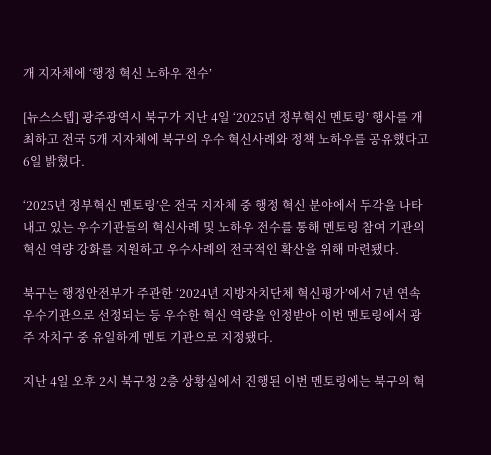개 지자체에 ‘행정 혁신 노하우 전수’

[뉴스스텝] 광주광역시 북구가 지난 4일 ‘2025년 정부혁신 멘토링’ 행사를 개최하고 전국 5개 지자체에 북구의 우수 혁신사례와 정책 노하우를 공유했다고 6일 밝혔다.

‘2025년 정부혁신 멘토링’은 전국 지자체 중 행정 혁신 분야에서 두각을 나타내고 있는 우수기관들의 혁신사례 및 노하우 전수를 통해 멘토링 참여 기관의 혁신 역량 강화를 지원하고 우수사례의 전국적인 확산을 위해 마련됐다.

북구는 행정안전부가 주관한 ‘2024년 지방자치단체 혁신평가’에서 7년 연속 우수기관으로 선정되는 등 우수한 혁신 역량을 인정받아 이번 멘토링에서 광주 자치구 중 유일하게 멘토 기관으로 지정됐다.

지난 4일 오후 2시 북구청 2층 상황실에서 진행된 이번 멘토링에는 북구의 혁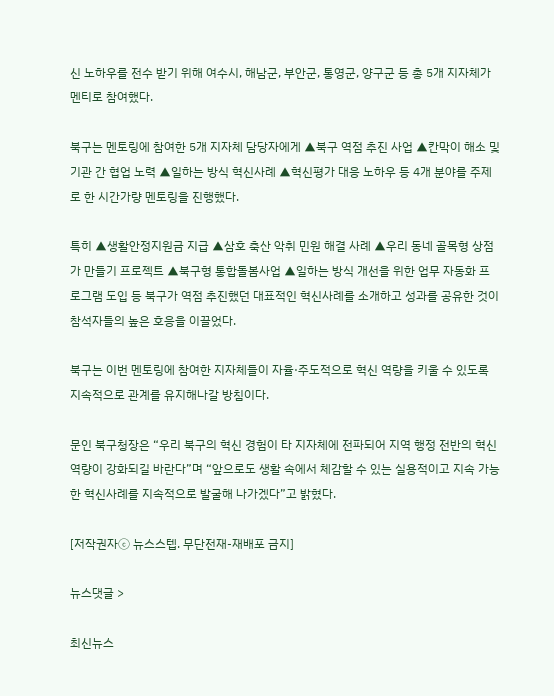신 노하우를 전수 받기 위해 여수시, 해남군, 부안군, 통영군, 양구군 등 총 5개 지자체가 멘티로 참여했다.

북구는 멘토링에 참여한 5개 지자체 담당자에게 ▲북구 역점 추진 사업 ▲칸막이 해소 및 기관 간 협업 노력 ▲일하는 방식 혁신사례 ▲혁신평가 대응 노하우 등 4개 분야를 주제로 한 시간가량 멘토링을 진행했다.

특히 ▲생활안정지원금 지급 ▲삼호 축산 악취 민원 해결 사례 ▲우리 동네 골목형 상점가 만들기 프로젝트 ▲북구형 통합돌봄사업 ▲일하는 방식 개선을 위한 업무 자동화 프로그램 도입 등 북구가 역점 추진했던 대표적인 혁신사례를 소개하고 성과를 공유한 것이 참석자들의 높은 호응을 이끌었다.

북구는 이번 멘토링에 참여한 지자체들이 자율·주도적으로 혁신 역량을 키울 수 있도록 지속적으로 관계를 유지해나갈 방침이다.

문인 북구청장은 “우리 북구의 혁신 경험이 타 지자체에 전파되어 지역 행정 전반의 혁신 역량이 강화되길 바란다”며 “앞으로도 생활 속에서 체감할 수 있는 실용적이고 지속 가능한 혁신사례를 지속적으로 발굴해 나가겠다”고 밝혔다.

[저작권자ⓒ 뉴스스텝. 무단전재-재배포 금지]

뉴스댓글 >

최신뉴스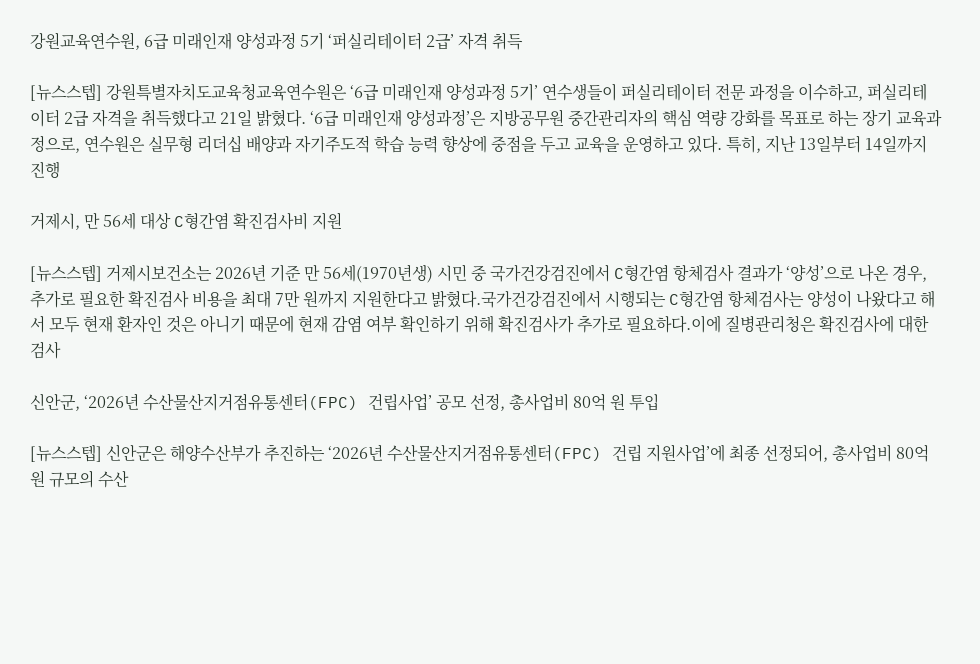강원교육연수원, 6급 미래인재 양성과정 5기 ‘퍼실리테이터 2급’ 자격 취득

[뉴스스텝] 강원특별자치도교육청교육연수원은 ‘6급 미래인재 양성과정 5기’ 연수생들이 퍼실리테이터 전문 과정을 이수하고, 퍼실리테이터 2급 자격을 취득했다고 21일 밝혔다. ‘6급 미래인재 양성과정’은 지방공무원 중간관리자의 핵심 역량 강화를 목표로 하는 장기 교육과정으로, 연수원은 실무형 리더십 배양과 자기주도적 학습 능력 향상에 중점을 두고 교육을 운영하고 있다. 특히, 지난 13일부터 14일까지 진행

거제시, 만 56세 대상 C형간염 확진검사비 지원

[뉴스스텝] 거제시보건소는 2026년 기준 만 56세(1970년생) 시민 중 국가건강검진에서 C형간염 항체검사 결과가 ‘양성’으로 나온 경우, 추가로 필요한 확진검사 비용을 최대 7만 원까지 지원한다고 밝혔다.국가건강검진에서 시행되는 C형간염 항체검사는 양성이 나왔다고 해서 모두 현재 환자인 것은 아니기 때문에 현재 감염 여부 확인하기 위해 확진검사가 추가로 필요하다.이에 질병관리청은 확진검사에 대한 검사

신안군, ‘2026년 수산물산지거점유통센터(FPC) 건립사업’ 공모 선정, 총사업비 80억 원 투입

[뉴스스텝] 신안군은 해양수산부가 추진하는 ‘2026년 수산물산지거점유통센터(FPC) 건립 지원사업’에 최종 선정되어, 총사업비 80억 원 규모의 수산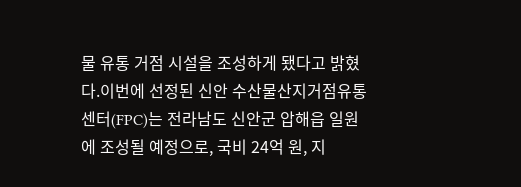물 유통 거점 시설을 조성하게 됐다고 밝혔다.이번에 선정된 신안 수산물산지거점유통센터(FPC)는 전라남도 신안군 압해읍 일원에 조성될 예정으로, 국비 24억 원, 지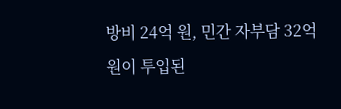방비 24억 원, 민간 자부담 32억 원이 투입된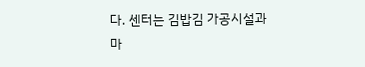다. 센터는 김밥김 가공시설과 마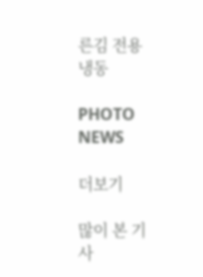른김 전용 냉동

PHOTO NEWS

더보기

많이 본 기사